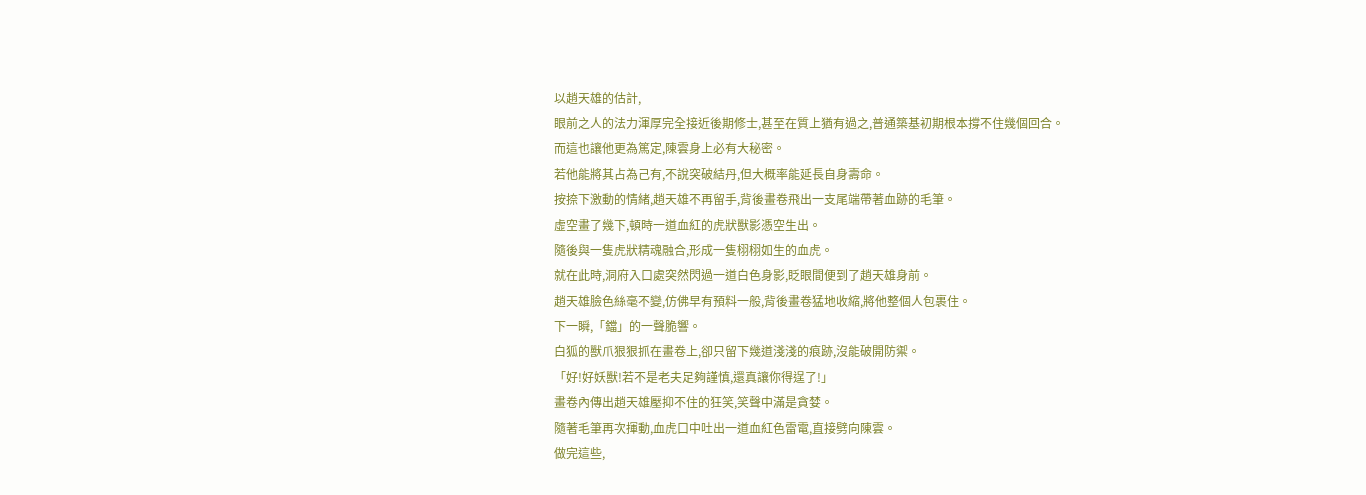以趙天雄的估計,
眼前之人的法力渾厚完全接近後期修士,甚至在質上猶有過之,普通築基初期根本撐不住幾個回合。
而這也讓他更為篤定,陳雲身上必有大秘密。
若他能將其占為己有,不說突破結丹,但大概率能延長自身壽命。
按捺下激動的情緒,趙天雄不再留手,背後畫卷飛出一支尾端帶著血跡的毛筆。
虛空畫了幾下,頓時一道血紅的虎狀獸影憑空生出。
隨後與一隻虎狀精魂融合,形成一隻栩栩如生的血虎。
就在此時,洞府入口處突然閃過一道白色身影,眨眼間便到了趙天雄身前。
趙天雄臉色絲毫不變,仿佛早有預料一般,背後畫卷猛地收縮,將他整個人包裹住。
下一瞬,「鐺」的一聲脆響。
白狐的獸爪狠狠抓在畫卷上,卻只留下幾道淺淺的痕跡,沒能破開防禦。
「好!好妖獸!若不是老夫足夠謹慎,還真讓你得逞了!」
畫卷內傳出趙天雄壓抑不住的狂笑,笑聲中滿是貪婪。
隨著毛筆再次揮動,血虎口中吐出一道血紅色雷電,直接劈向陳雲。
做完這些,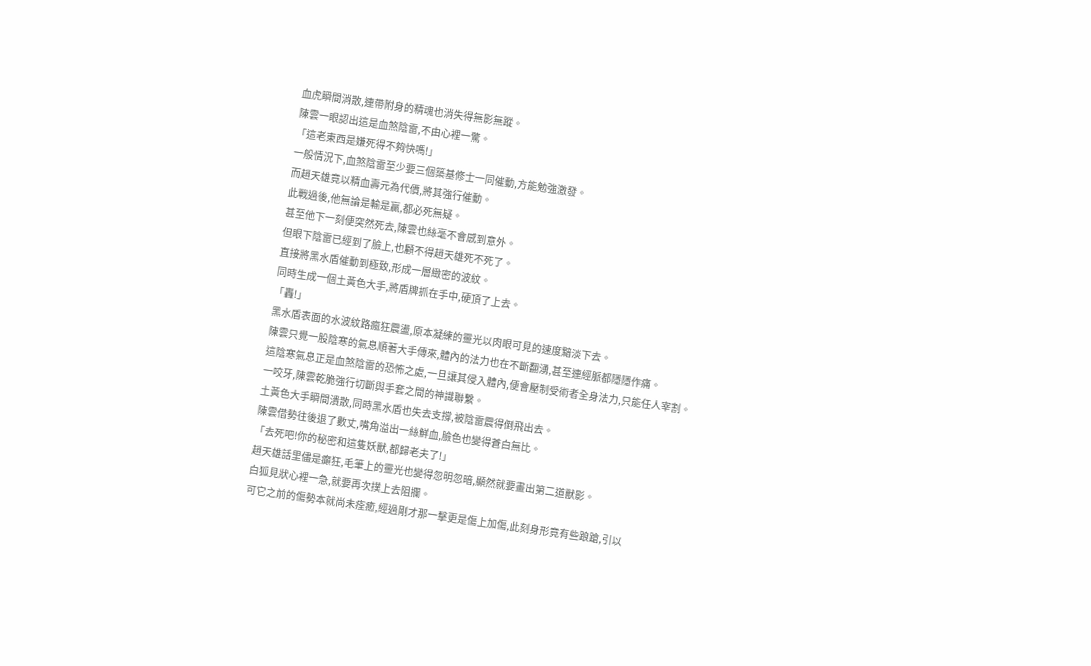血虎瞬間消散,連帶附身的精魂也消失得無影無蹤。
陳雲一眼認出這是血煞陰雷,不由心裡一驚。
「這老東西是嫌死得不夠快嗎!」
一般情況下,血煞陰雷至少要三個築基修士一同催動,方能勉強激發。
而趙天雄竟以精血壽元為代價,將其強行催動。
此戰過後,他無論是輸是贏,都必死無疑。
甚至他下一刻便突然死去,陳雲也絲毫不會感到意外。
但眼下陰雷已經到了臉上,也顧不得趙天雄死不死了。
直接將黑水盾催動到極致,形成一層緻密的波紋。
同時生成一個土黃色大手,將盾牌抓在手中,硬頂了上去。
「轟!」
黑水盾表面的水波紋路瘋狂震盪,原本凝練的靈光以肉眼可見的速度黯淡下去。
陳雲只覺一股陰寒的氣息順著大手傳來,體內的法力也在不斷翻湧,甚至連經脈都隱隱作痛。
這陰寒氣息正是血煞陰雷的恐怖之處,一旦讓其侵入體內,便會壓制受術者全身法力,只能任人宰割。
一咬牙,陳雲乾脆強行切斷與手套之間的神識聯繫。
土黃色大手瞬間潰散,同時黑水盾也失去支撐,被陰雷震得倒飛出去。
陳雲借勢往後退了數丈,嘴角溢出一絲鮮血,臉色也變得蒼白無比。
「去死吧!你的秘密和這隻妖獸,都歸老夫了!」
趙天雄話里儘是癲狂,毛筆上的靈光也變得忽明忽暗,顯然就要畫出第二道獸影。
白狐見狀心裡一急,就要再次撲上去阻攔。
可它之前的傷勢本就尚未痊癒,經過剛才那一擊更是傷上加傷,此刻身形竟有些踉蹌,引以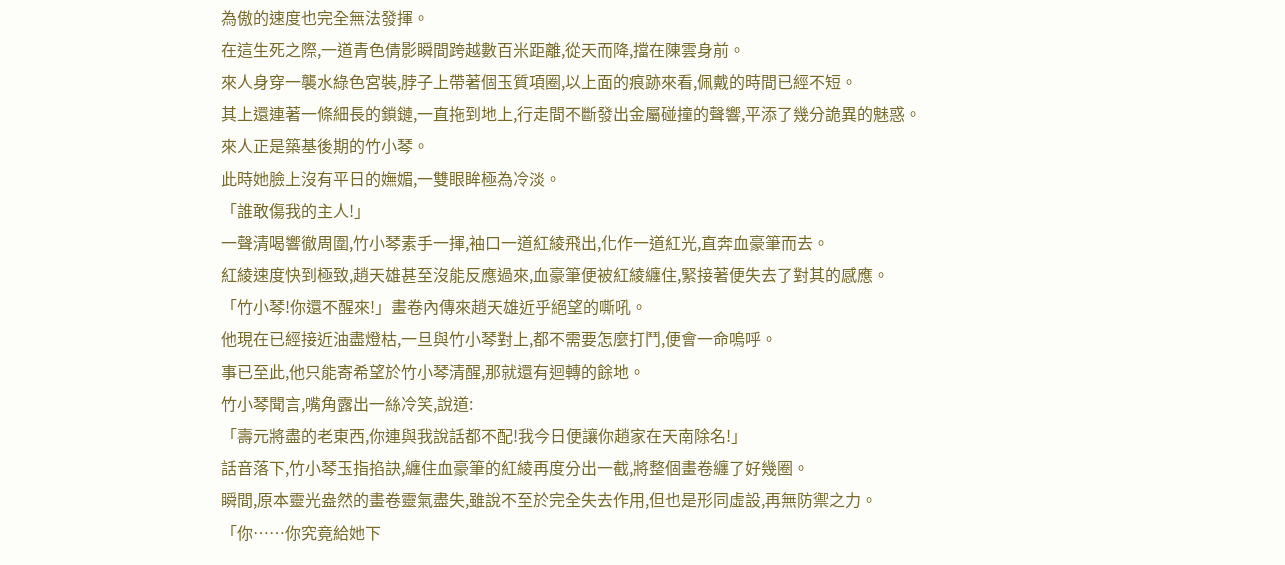為傲的速度也完全無法發揮。
在這生死之際,一道青色倩影瞬間跨越數百米距離,從天而降,擋在陳雲身前。
來人身穿一襲水綠色宮裝,脖子上帶著個玉質項圈,以上面的痕跡來看,佩戴的時間已經不短。
其上還連著一條細長的鎖鏈,一直拖到地上,行走間不斷發出金屬碰撞的聲響,平添了幾分詭異的魅惑。
來人正是築基後期的竹小琴。
此時她臉上沒有平日的嫵媚,一雙眼眸極為冷淡。
「誰敢傷我的主人!」
一聲清喝響徹周圍,竹小琴素手一揮,袖口一道紅綾飛出,化作一道紅光,直奔血豪筆而去。
紅綾速度快到極致,趙天雄甚至沒能反應過來,血豪筆便被紅綾纏住,緊接著便失去了對其的感應。
「竹小琴!你還不醒來!」畫卷內傳來趙天雄近乎絕望的嘶吼。
他現在已經接近油盡燈枯,一旦與竹小琴對上,都不需要怎麼打鬥,便會一命嗚呼。
事已至此,他只能寄希望於竹小琴清醒,那就還有迴轉的餘地。
竹小琴聞言,嘴角露出一絲冷笑,說道:
「壽元將盡的老東西,你連與我說話都不配!我今日便讓你趙家在天南除名!」
話音落下,竹小琴玉指掐訣,纏住血豪筆的紅綾再度分出一截,將整個畫卷纏了好幾圈。
瞬間,原本靈光盎然的畫卷靈氣盡失,雖說不至於完全失去作用,但也是形同虛設,再無防禦之力。
「你……你究竟給她下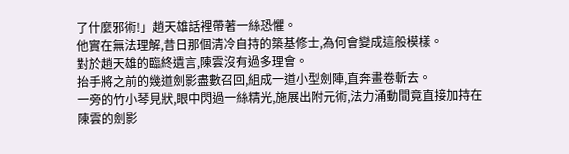了什麼邪術!」趙天雄話裡帶著一絲恐懼。
他實在無法理解,昔日那個清冷自持的築基修士,為何會變成這般模樣。
對於趙天雄的臨終遺言,陳雲沒有過多理會。
抬手將之前的幾道劍影盡數召回,組成一道小型劍陣,直奔畫卷斬去。
一旁的竹小琴見狀,眼中閃過一絲精光,施展出附元術,法力涌動間竟直接加持在陳雲的劍影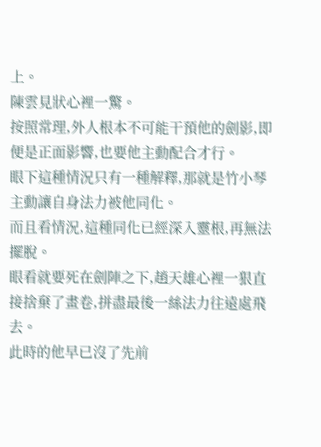上。
陳雲見狀心裡一驚。
按照常理,外人根本不可能干預他的劍影,即便是正面影響,也要他主動配合才行。
眼下這種情況只有一種解釋,那就是竹小琴主動讓自身法力被他同化。
而且看情況,這種同化已經深入靈根,再無法擺脫。
眼看就要死在劍陣之下,趙天雄心裡一狠直接捨棄了畫卷,拼盡最後一絲法力往遠處飛去。
此時的他早已沒了先前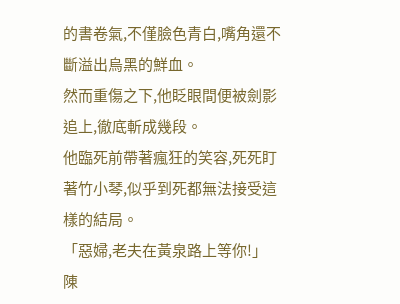的書卷氣,不僅臉色青白,嘴角還不斷溢出烏黑的鮮血。
然而重傷之下,他眨眼間便被劍影追上,徹底斬成幾段。
他臨死前帶著瘋狂的笑容,死死盯著竹小琴,似乎到死都無法接受這樣的結局。
「惡婦,老夫在黃泉路上等你!」
陳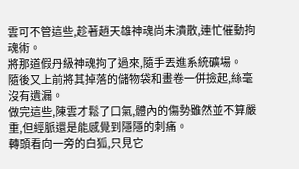雲可不管這些,趁著趙天雄神魂尚未潰散,連忙催動拘魂術。
將那道假丹級神魂拘了過來,隨手丟進系統礦場。
隨後又上前將其掉落的儲物袋和畫卷一併撿起,絲毫沒有遺漏。
做完這些,陳雲才鬆了口氣,體內的傷勢雖然並不算嚴重,但經脈還是能感覺到隱隱的刺痛。
轉頭看向一旁的白狐,只見它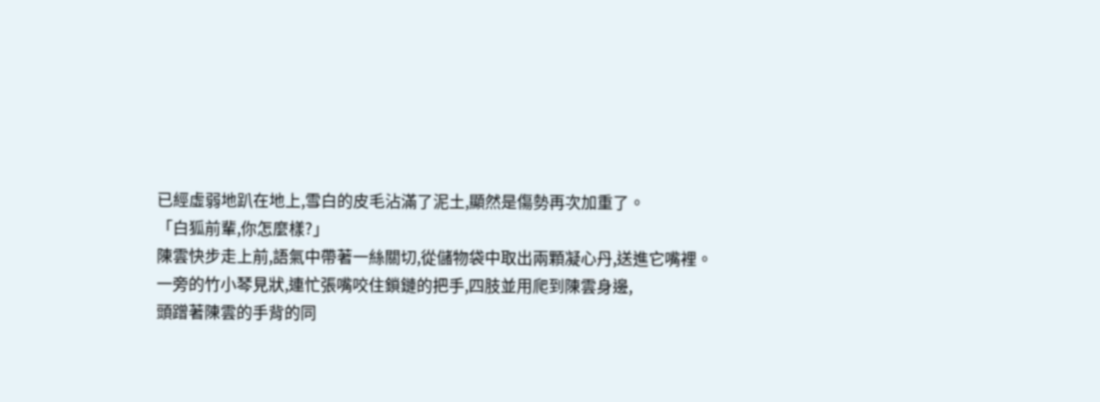已經虛弱地趴在地上,雪白的皮毛沾滿了泥土,顯然是傷勢再次加重了。
「白狐前輩,你怎麼樣?」
陳雲快步走上前,語氣中帶著一絲關切,從儲物袋中取出兩顆凝心丹,送進它嘴裡。
一旁的竹小琴見狀,連忙張嘴咬住鎖鏈的把手,四肢並用爬到陳雲身邊,
頭蹭著陳雲的手背的同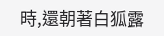時,還朝著白狐露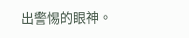出警惕的眼神。